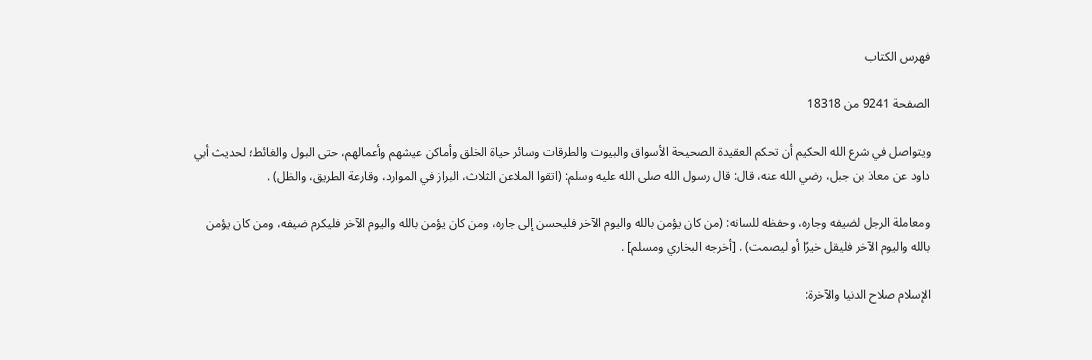فهرس الكتاب

الصفحة 9241 من 18318

ويتواصل في شرع الله الحكيم أن تحكم العقيدة الصحيحة الأسواق والبيوت والطرقات وسائر حياة الخلق وأماكن عيشهم وأعمالهم، حتى البول والغائط؛ لحديث أبي داود عن معاذ بن جبل، رضي الله عنه، قال: قال رسول الله صلى الله عليه وسلم: (اتقوا الملاعن الثلاث، البراز في الموارد، وقارعة الطريق، والظل) .

ومعاملة الرجل لضيفه وجاره، وحفظه للسانه: (من كان يؤمن بالله واليوم الآخر فليحسن إلى جاره، ومن كان يؤمن بالله واليوم الآخر فليكرم ضيفه، ومن كان يؤمن بالله واليوم الآخر فليقل خيرًا أو ليصمت) . [أخرجه البخاري ومسلم] .

الإسلام صلاح الدنيا والآخرة: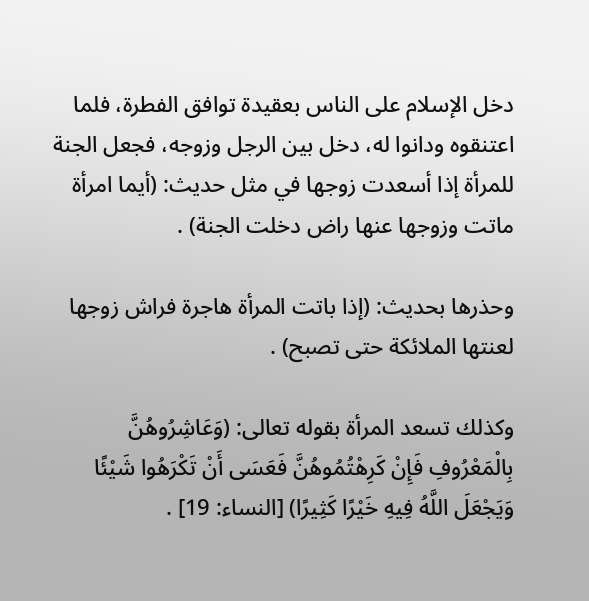دخل الإسلام على الناس بعقيدة توافق الفطرة، فلما اعتنقوه ودانوا له، دخل بين الرجل وزوجه، فجعل الجنة للمرأة إذا أسعدت زوجها في مثل حديث: (أيما امرأة ماتت وزوجها عنها راض دخلت الجنة) .

وحذرها بحديث: (إذا باتت المرأة هاجرة فراش زوجها لعنتها الملائكة حتى تصبح) .

وكذلك تسعد المرأة بقوله تعالى: (وَعَاشِرُوهُنَّ بِالْمَعْرُوفِ فَإِنْ كَرِهْتُمُوهُنَّ فَعَسَى أَنْ تَكْرَهُوا شَيْئًا وَيَجْعَلَ اللَّهُ فِيهِ خَيْرًا كَثِيرًا) [النساء: 19] .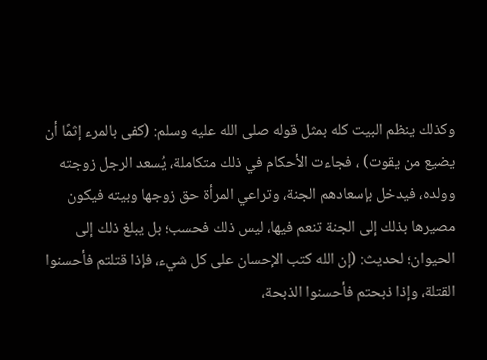وكذلك ينظم البيت كله بمثل قوله صلى الله عليه وسلم: (كفى بالمرء إثمًا أن يضيع من يقوت) ، فجاءت الأحكام في ذلك متكاملة، يُسعد الرجل زوجته وولده، فيدخل بإسعادهم الجنة، وتراعي المرأة حق زوجها وبيته فيكون مصيرها بذلك إلى الجنة تنعم فيها، ليس ذلك فحسب؛ بل يبلغ ذلك إلى الحيوان؛ لحديث: (إن الله كتب الإحسان على كل شيء، فإذا قتلتم فأحسنوا القتلة، وإذا ذبحتم فأحسنوا الذبحة،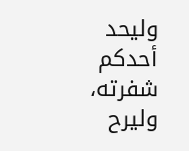وليحد أحدكم شفرته، وليرح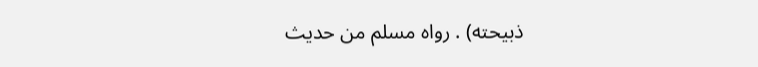ذبيحته) . رواه مسلم من حديث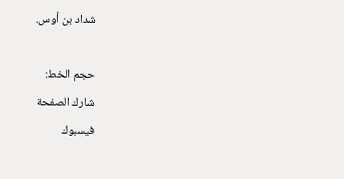شداد بن أوس.

حجم الخط:
شارك الصفحة
فيسبوك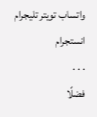واتساب تويتر تليجرام انستجرام
. . .
فضلًا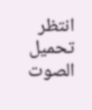انتظر تحميل الصوت